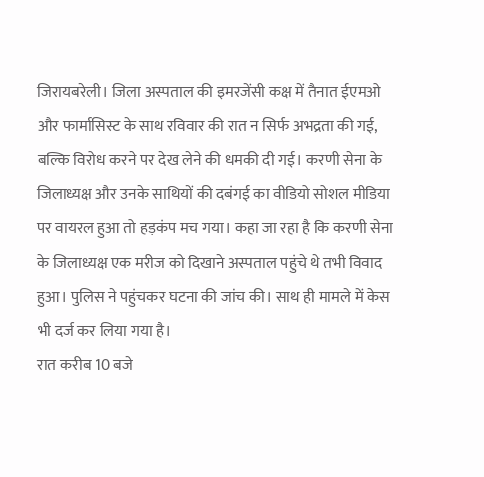जिरायबरेली। जिला अस्पताल की इमरजेंसी कक्ष में तैनात ईएमओ और फार्मासिस्ट के साथ रविवार की रात न सिर्फ अभद्रता की गई, बल्कि विरोध करने पर देख लेने की धमकी दी गई। करणी सेना के जिलाध्यक्ष और उनके साथियों की दबंगई का वीडियो सोशल मीडिया पर वायरल हुआ तो हड़कंप मच गया। कहा जा रहा है कि करणी सेना के जिलाध्यक्ष एक मरीज को दिखाने अस्पताल पहुंचे थे तभी विवाद हुआ। पुलिस ने पहुंचकर घटना की जांच की। साथ ही मामले में केस भी दर्ज कर लिया गया है।
रात करीब 10 बजे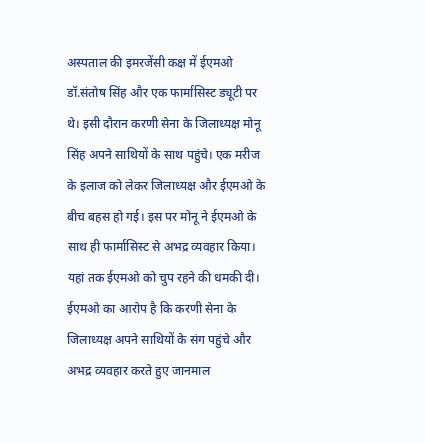अस्पताल की इमरजेंसी कक्ष में ईएमओ डॉ.संतोष सिंह और एक फार्मासिस्ट ड्यूटी पर थे। इसी दौरान करणी सेना के जिलाध्यक्ष मोनू सिंह अपने साथियों के साथ पहुंचे। एक मरीज के इलाज को लेकर जिलाध्यक्ष और ईएमओ के बीच बहस हो गई। इस पर मोनू ने ईएमओ के साथ ही फार्मासिस्ट से अभद्र व्यवहार किया। यहां तक ईएमओ को चुप रहने की धमकी दी। ईएमओ का आरोप है कि करणी सेना के जिलाध्यक्ष अपने साथियों के संग पहुंचे और अभद्र व्यवहार करते हुए जानमाल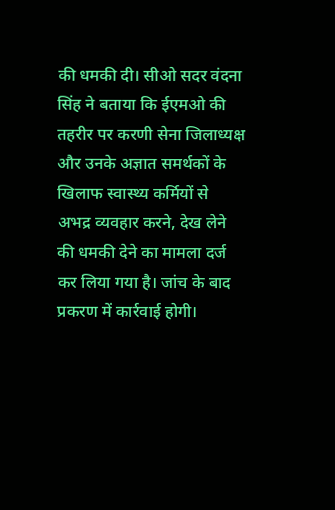की धमकी दी। सीओ सदर वंदना सिंह ने बताया कि ईएमओ की तहरीर पर करणी सेना जिलाध्यक्ष और उनके अज्ञात समर्थकों के खिलाफ स्वास्थ्य कर्मियों से अभद्र व्यवहार करने, देख लेने की धमकी देने का मामला दर्ज कर लिया गया है। जांच के बाद प्रकरण में कार्रवाई होगी।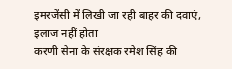इमरजेंसी में लिखी जा रही बाहर की दवाएं, इलाज नहीं होता
करणी सेना के संरक्षक रमेश सिंह की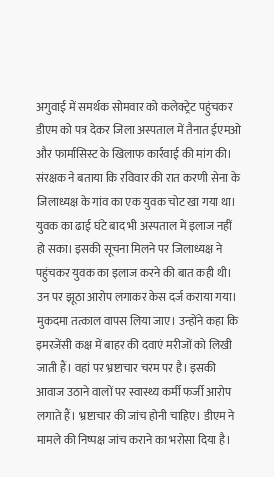अगुवाई में समर्थक सोमवार को कलेक्ट्रेट पहुंचकर डीएम को पत्र देकर जिला अस्पताल में तैनात ईएमओ और फार्मासिस्ट के खिलाफ कार्रवाई की मांग की। संरक्षक ने बताया कि रविवार की रात करणी सेना के जिलाध्यक्ष के गांव का एक युवक चोट खा गया था। युवक का ढाई घंटे बाद भी अस्पताल में इलाज नहीं हो सका। इसकी सूचना मिलने पर जिलाध्यक्ष ने पहुंचकर युवक का इलाज करने की बात कही थी। उन पर झूठा आरोप लगाकर केस दर्ज कराया गया। मुकदमा तत्काल वापस लिया जाए। उन्होंने कहा कि इमरजेंसी कक्ष में बाहर की दवाएं मरीजों को लिखी जाती हैं। वहां पर भ्रष्टाचार चरम पर है। इसकी आवाज उठाने वालों पर स्वास्थ्य कर्मी फर्जी आरोप लगाते हैं। भ्रष्टाचार की जांच होनी चाहिए। डीएम ने मामले की निष्पक्ष जांच कराने का भरोसा दिया है।